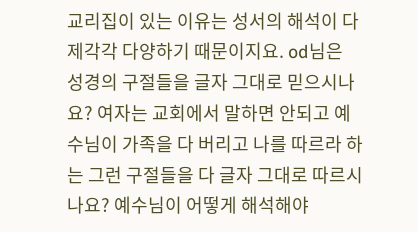교리집이 있는 이유는 성서의 해석이 다 제각각 다양하기 때문이지요. od님은 성경의 구절들을 글자 그대로 믿으시나요? 여자는 교회에서 말하면 안되고 예수님이 가족을 다 버리고 나를 따르라 하는 그런 구절들을 다 글자 그대로 따르시나요? 예수님이 어떻게 해석해야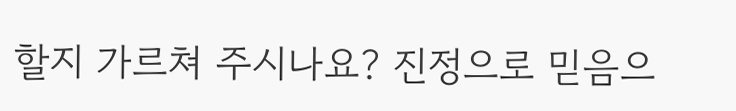할지 가르쳐 주시나요? 진정으로 믿음으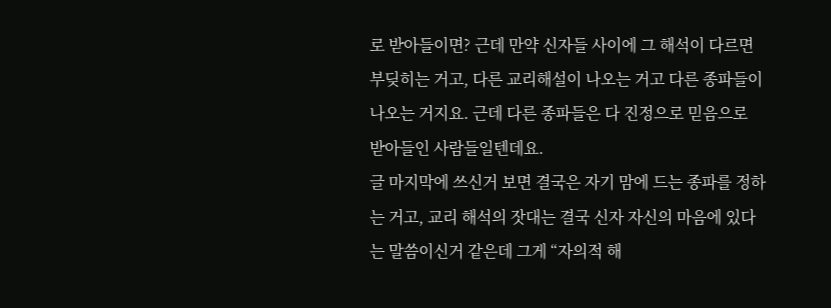로 받아들이면? 근데 만약 신자들 사이에 그 해석이 다르면 부딪히는 거고, 다른 교리해설이 나오는 거고 다른 종파들이 나오는 거지요. 근데 다른 종파들은 다 진정으로 믿음으로 받아들인 사람들일텐데요.
글 마지막에 쓰신거 보면 결국은 자기 맘에 드는 종파를 정하는 거고, 교리 해석의 잣대는 결국 신자 자신의 마음에 있다는 말씀이신거 같은데 그게 “자의적 해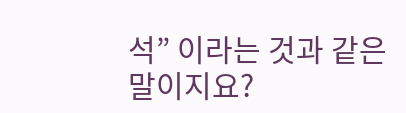석” 이라는 것과 같은 말이지요?